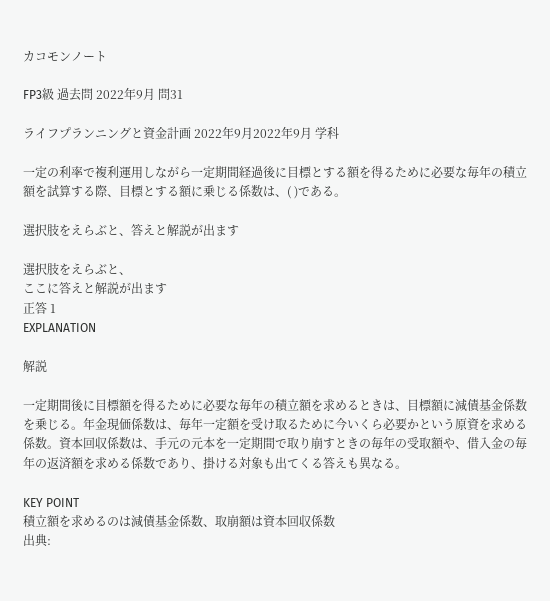カコモンノート

FP3級 過去問 2022年9月 問31

ライフプランニングと資金計画 2022年9月2022年9月 学科

一定の利率で複利運用しながら一定期間経過後に目標とする額を得るために必要な毎年の積立額を試算する際、目標とする額に乗じる係数は、( )である。

選択肢をえらぶと、答えと解説が出ます

選択肢をえらぶと、
ここに答えと解説が出ます
正答 1
EXPLANATION

解説

一定期間後に目標額を得るために必要な毎年の積立額を求めるときは、目標額に減債基金係数を乗じる。年金現価係数は、毎年一定額を受け取るために今いくら必要かという原資を求める係数。資本回収係数は、手元の元本を一定期間で取り崩すときの毎年の受取額や、借入金の毎年の返済額を求める係数であり、掛ける対象も出てくる答えも異なる。

KEY POINT
積立額を求めるのは減債基金係数、取崩額は資本回収係数
出典: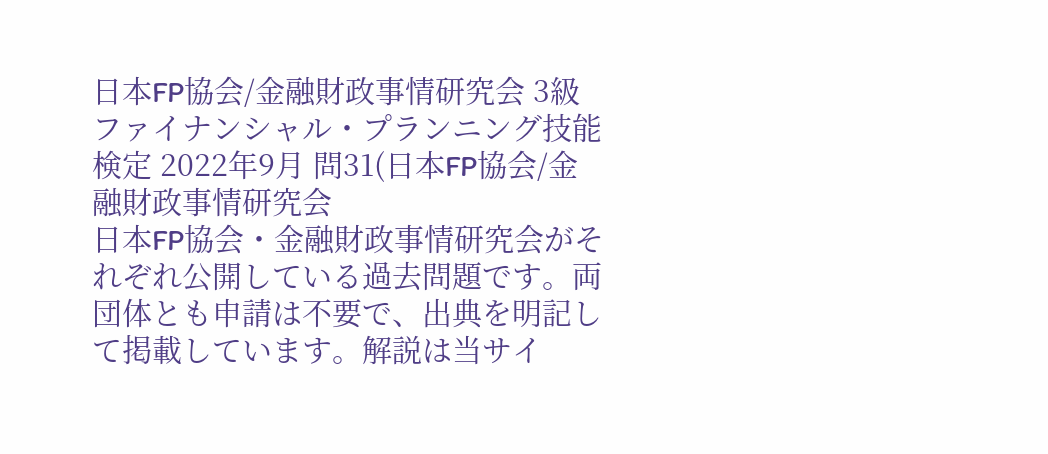日本FP協会/金融財政事情研究会 3級ファイナンシャル・プランニング技能検定 2022年9月 問31(日本FP協会/金融財政事情研究会
日本FP協会・金融財政事情研究会がそれぞれ公開している過去問題です。両団体とも申請は不要で、出典を明記して掲載しています。解説は当サイ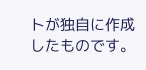トが独自に作成したものです。